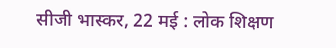सीजी भास्कर, 22 मई : लोक शिक्षण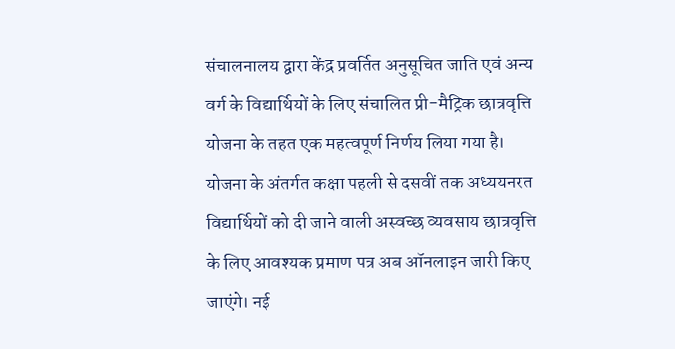संचालनालय द्वारा केंद्र प्रवर्तित अनुसूचित जाति एवं अन्य वर्ग के विद्यार्थियों के लिए संचालित प्री-मैट्रिक छात्रवृत्ति योजना के तहत एक महत्वपूर्ण निर्णय लिया गया है। योजना के अंतर्गत कक्षा पहली से दसवीं तक अध्ययनरत विद्यार्थियों को दी जाने वाली अस्वच्छ व्यवसाय छात्रवृत्ति के लिए आवश्यक प्रमाण पत्र अब ऑनलाइन जारी किए जाएंगे। नई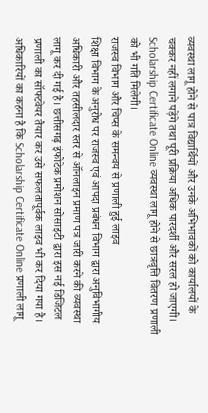व्यवस्था लागू होने से पात्र विद्यार्थियों और उनके अभिभावकों को कार्यालयों के चक्कर नहीं लगाने पड़ेंगे तथा पूरी प्रक्रिया अधिक पारदर्शी और सरल हो जाएगी। Scholarship Certificate Online व्यवस्था लागू होने से छात्रवृत्ति वितरण प्रणाली को भी गति मिलेगी।
राजस्व विभाग और चिप्स के समन्वय से प्रणाली हुई लाइव
शिक्षा विभाग के अनुरोध पर राजस्व एवं आपदा प्रबंधन विभाग द्वारा अनुविभागीय अधिकारी और तहसीलदार स्तर से ऑनलाइन प्रमाण पत्र जारी करने की व्यवस्था लागू कर दी गई है। छत्तीसगढ़ इंफोटेक प्रमोशन सोसाइटी द्वारा इस नई डिजिटल प्रणाली का सॉफ्टवेयर तैयार कर उसे सफलतापूर्वक लाइव भी कर दिया गया है। अधिकारियों का कहना है कि Scholarship Certificate Online प्रणाली लागू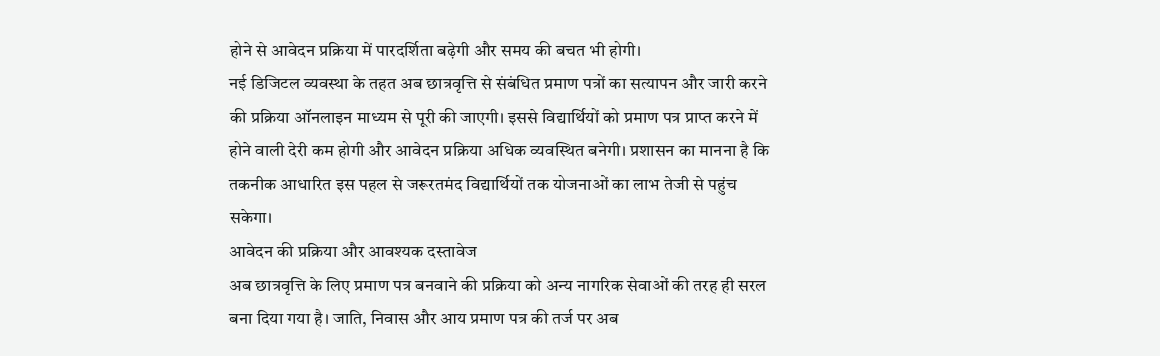होने से आवेदन प्रक्रिया में पारदर्शिता बढ़ेगी और समय की बचत भी होगी।
नई डिजिटल व्यवस्था के तहत अब छात्रवृत्ति से संबंधित प्रमाण पत्रों का सत्यापन और जारी करने की प्रक्रिया ऑनलाइन माध्यम से पूरी की जाएगी। इससे विद्यार्थियों को प्रमाण पत्र प्राप्त करने में होने वाली देरी कम होगी और आवेदन प्रक्रिया अधिक व्यवस्थित बनेगी। प्रशासन का मानना है कि तकनीक आधारित इस पहल से जरूरतमंद विद्यार्थियों तक योजनाओं का लाभ तेजी से पहुंच सकेगा।
आवेदन की प्रक्रिया और आवश्यक दस्तावेज
अब छात्रवृत्ति के लिए प्रमाण पत्र बनवाने की प्रक्रिया को अन्य नागरिक सेवाओं की तरह ही सरल बना दिया गया है। जाति, निवास और आय प्रमाण पत्र की तर्ज पर अब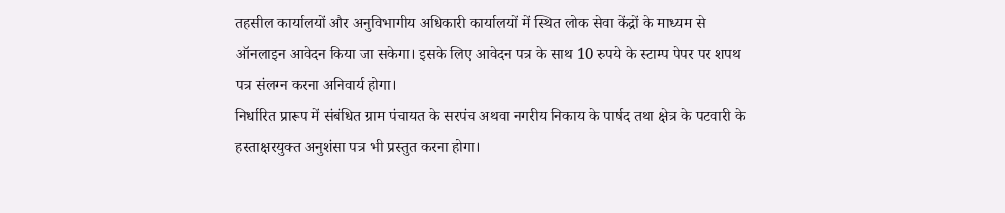तहसील कार्यालयों और अनुविभागीय अधिकारी कार्यालयों में स्थित लोक सेवा केंद्रों के माध्यम से ऑनलाइन आवेदन किया जा सकेगा। इसके लिए आवेदन पत्र के साथ 10 रुपये के स्टाम्प पेपर पर शपथ पत्र संलग्न करना अनिवार्य होगा।
निर्धारित प्रारूप में संबंधित ग्राम पंचायत के सरपंच अथवा नगरीय निकाय के पार्षद तथा क्षेत्र के पटवारी के हस्ताक्षरयुक्त अनुशंसा पत्र भी प्रस्तुत करना होगा।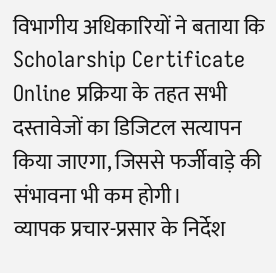विभागीय अधिकारियों ने बताया कि Scholarship Certificate Online प्रक्रिया के तहत सभी दस्तावेजों का डिजिटल सत्यापन किया जाएगा, जिससे फर्जीवाड़े की संभावना भी कम होगी।
व्यापक प्रचार-प्रसार के निर्देश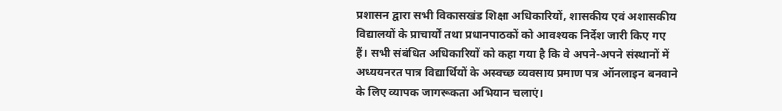प्रशासन द्वारा सभी विकासखंड शिक्षा अधिकारियों, शासकीय एवं अशासकीय विद्यालयों के प्राचार्यों तथा प्रधानपाठकों को आवश्यक निर्देश जारी किए गए हैं। सभी संबंधित अधिकारियों को कहा गया है कि वे अपने-अपने संस्थानों में अध्ययनरत पात्र विद्यार्थियों के अस्वच्छ व्यवसाय प्रमाण पत्र ऑनलाइन बनवाने के लिए व्यापक जागरूकता अभियान चलाएं।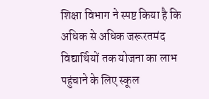शिक्षा विभाग ने स्पष्ट किया है कि अधिक से अधिक जरूरतमंद विद्यार्थियों तक योजना का लाभ पहुंचाने के लिए स्कूल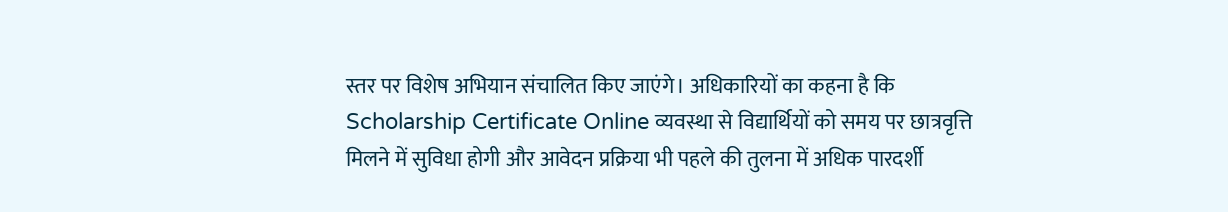स्तर पर विशेष अभियान संचालित किए जाएंगे। अधिकारियों का कहना है कि Scholarship Certificate Online व्यवस्था से विद्यार्थियों को समय पर छात्रवृत्ति मिलने में सुविधा होगी और आवेदन प्रक्रिया भी पहले की तुलना में अधिक पारदर्शी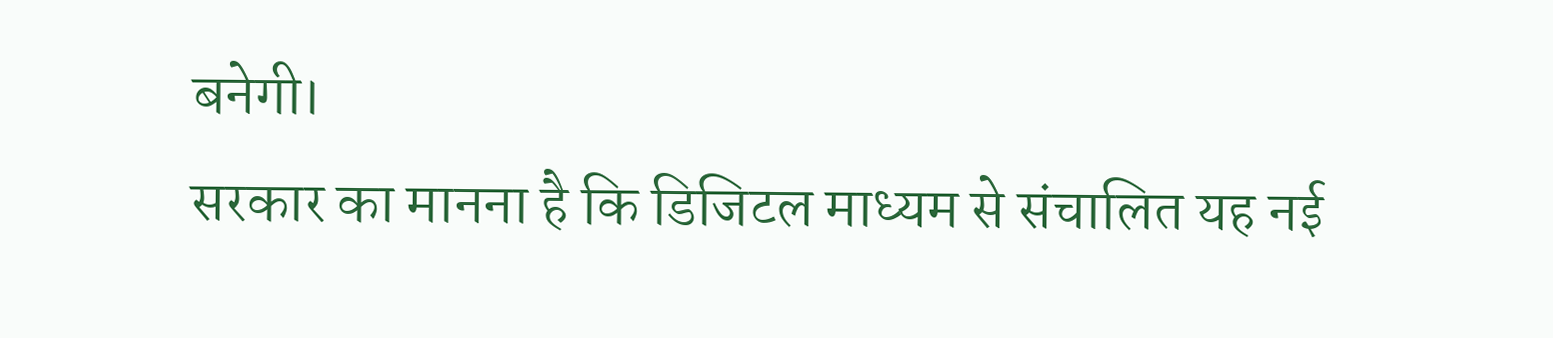बनेगी।
सरकार का मानना है कि डिजिटल माध्यम से संचालित यह नई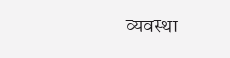व्यवस्था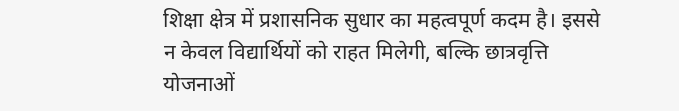शिक्षा क्षेत्र में प्रशासनिक सुधार का महत्वपूर्ण कदम है। इससे न केवल विद्यार्थियों को राहत मिलेगी, बल्कि छात्रवृत्ति योजनाओं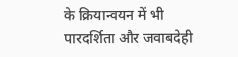के क्रियान्वयन में भी पारदर्शिता और जवाबदेही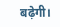बढ़ेगी।